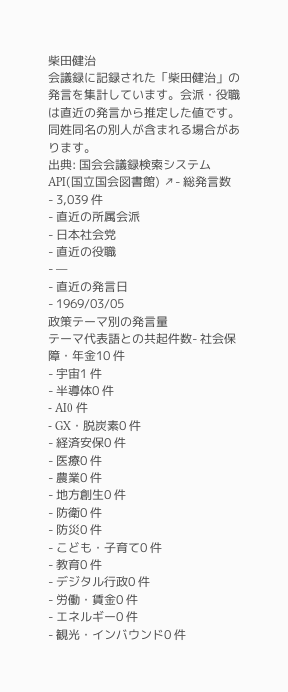柴田健治
会議録に記録された「柴田健治」の発言を集計しています。会派・役職は直近の発言から推定した値です。同姓同名の別人が含まれる場合があります。
出典: 国会会議録検索システム API(国立国会図書館) ↗- 総発言数
- 3,039 件
- 直近の所属会派
- 日本社会党
- 直近の役職
- —
- 直近の発言日
- 1969/03/05
政策テーマ別の発言量
テーマ代表語との共起件数- 社会保障・年金10 件
- 宇宙1 件
- 半導体0 件
- AI0 件
- GX・脱炭素0 件
- 経済安保0 件
- 医療0 件
- 農業0 件
- 地方創生0 件
- 防衛0 件
- 防災0 件
- こども・子育て0 件
- 教育0 件
- デジタル行政0 件
- 労働・賃金0 件
- エネルギー0 件
- 観光・インバウンド0 件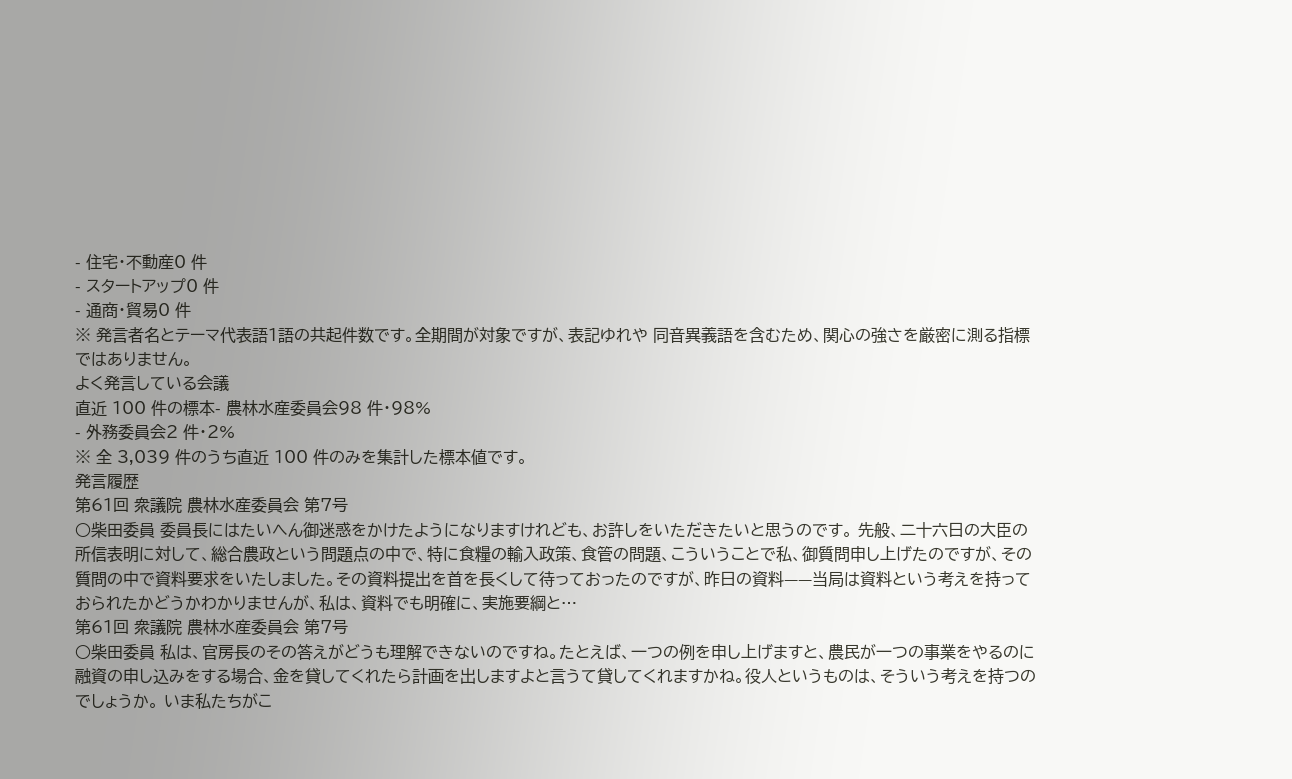- 住宅・不動産0 件
- スタートアップ0 件
- 通商・貿易0 件
※ 発言者名とテーマ代表語1語の共起件数です。全期間が対象ですが、表記ゆれや 同音異義語を含むため、関心の強さを厳密に測る指標ではありません。
よく発言している会議
直近 100 件の標本- 農林水産委員会98 件・98%
- 外務委員会2 件・2%
※ 全 3,039 件のうち直近 100 件のみを集計した標本値です。
発言履歴
第61回 衆議院 農林水産委員会 第7号
○柴田委員 委員長にはたいへん御迷惑をかけたようになりますけれども、お許しをいただきたいと思うのです。 先般、二十六日の大臣の所信表明に対して、総合農政という問題点の中で、特に食糧の輸入政策、食管の問題、こういうことで私、御質問申し上げたのですが、その質問の中で資料要求をいたしました。その資料提出を首を長くして待っておったのですが、昨日の資料——当局は資料という考えを持っておられたかどうかわかりませんが、私は、資料でも明確に、実施要綱と…
第61回 衆議院 農林水産委員会 第7号
○柴田委員 私は、官房長のその答えがどうも理解できないのですね。たとえば、一つの例を申し上げますと、農民が一つの事業をやるのに融資の申し込みをする場合、金を貸してくれたら計画を出しますよと言うて貸してくれますかね。役人というものは、そういう考えを持つのでしょうか。 いま私たちがこ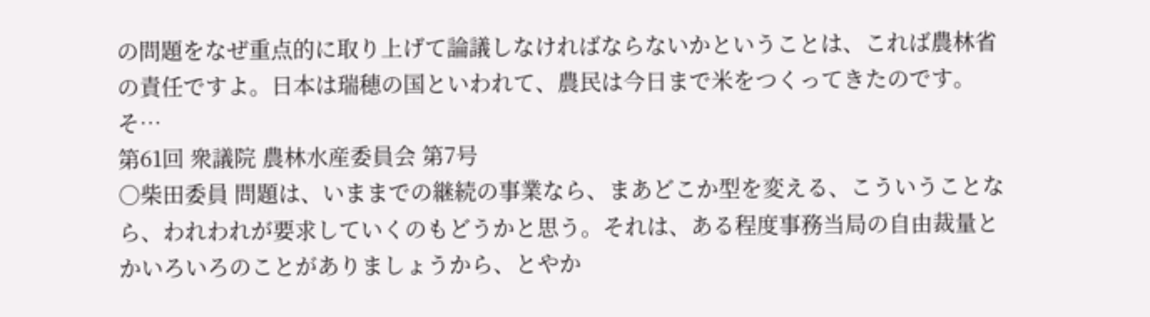の問題をなぜ重点的に取り上げて論議しなければならないかということは、これば農林省の責任ですよ。日本は瑞穂の国といわれて、農民は今日まで米をつくってきたのです。そ…
第61回 衆議院 農林水産委員会 第7号
○柴田委員 問題は、いままでの継続の事業なら、まあどこか型を変える、こういうことなら、われわれが要求していくのもどうかと思う。それは、ある程度事務当局の自由裁量とかいろいろのことがありましょうから、とやか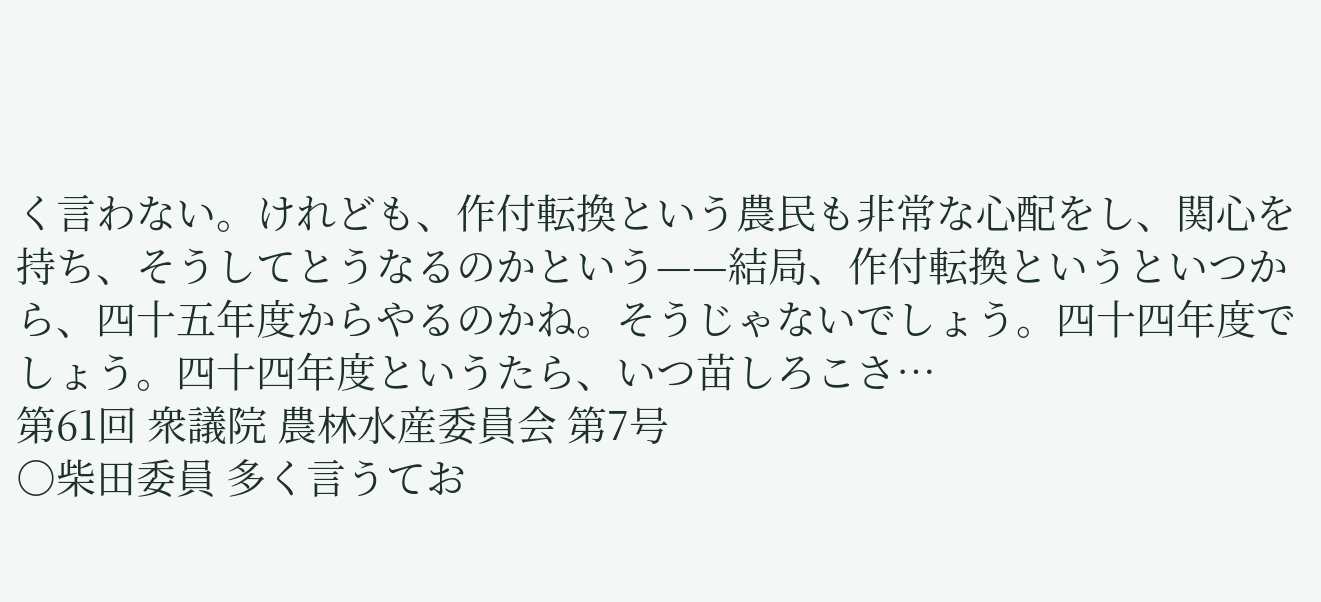く言わない。けれども、作付転換という農民も非常な心配をし、関心を持ち、そうしてとうなるのかという——結局、作付転換というといつから、四十五年度からやるのかね。そうじゃないでしょう。四十四年度でしょう。四十四年度というたら、いつ苗しろこさ…
第61回 衆議院 農林水産委員会 第7号
○柴田委員 多く言うてお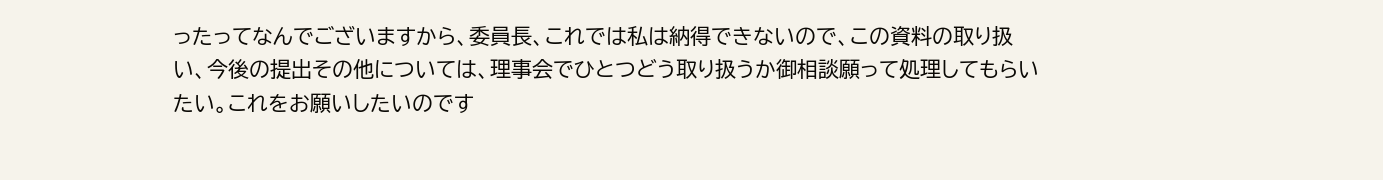ったってなんでございますから、委員長、これでは私は納得できないので、この資料の取り扱い、今後の提出その他については、理事会でひとつどう取り扱うか御相談願って処理してもらいたい。これをお願いしたいのです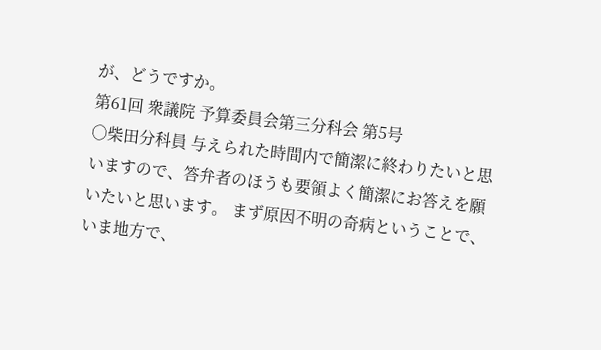が、どうですか。
第61回 衆議院 予算委員会第三分科会 第5号
○柴田分科員 与えられた時間内で簡潔に終わりたいと思いますので、答弁者のほうも要領よく簡潔にお答えを願いたいと思います。 まず原因不明の奇病ということで、いま地方で、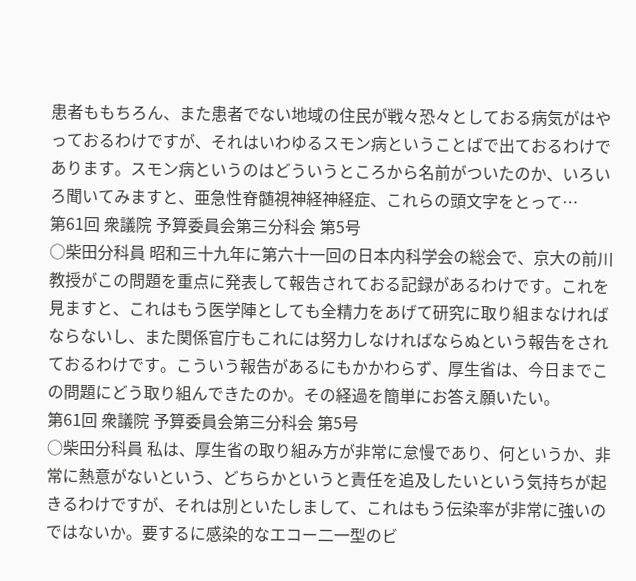患者ももちろん、また患者でない地域の住民が戦々恐々としておる病気がはやっておるわけですが、それはいわゆるスモン病ということばで出ておるわけであります。スモン病というのはどういうところから名前がついたのか、いろいろ聞いてみますと、亜急性脊髄視神経神経症、これらの頭文字をとって…
第61回 衆議院 予算委員会第三分科会 第5号
○柴田分科員 昭和三十九年に第六十一回の日本内科学会の総会で、京大の前川教授がこの問題を重点に発表して報告されておる記録があるわけです。これを見ますと、これはもう医学陣としても全精力をあげて研究に取り組まなければならないし、また関係官庁もこれには努力しなければならぬという報告をされておるわけです。こういう報告があるにもかかわらず、厚生省は、今日までこの問題にどう取り組んできたのか。その経過を簡単にお答え願いたい。
第61回 衆議院 予算委員会第三分科会 第5号
○柴田分科員 私は、厚生省の取り組み方が非常に怠慢であり、何というか、非常に熱意がないという、どちらかというと責任を追及したいという気持ちが起きるわけですが、それは別といたしまして、これはもう伝染率が非常に強いのではないか。要するに感染的なエコー二一型のビ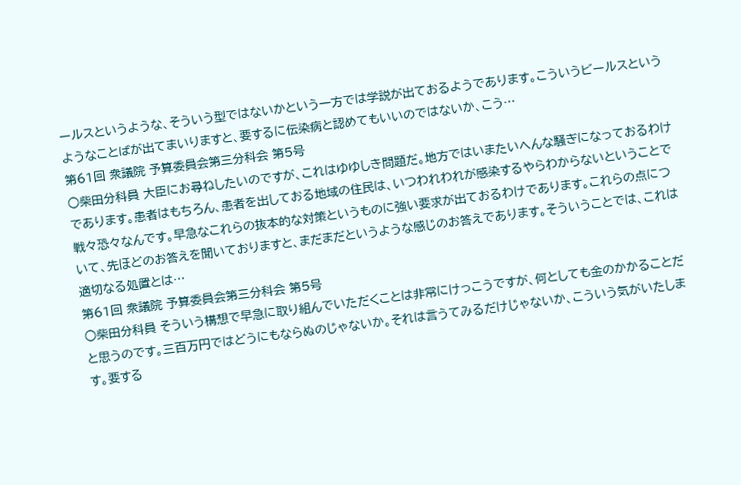ールスというような、そういう型ではないかという一方では学説が出ておるようであります。こういうビールスというようなことばが出てまいりますと、要するに伝染病と認めてもいいのではないか、こう…
第61回 衆議院 予算委員会第三分科会 第5号
○柴田分科員 大臣にお尋ねしたいのですが、これはゆゆしき問題だ。地方ではいまたいへんな騒ぎになっておるわけであります。患者はもちろん、患者を出しておる地域の住民は、いつわれわれが感染するやらわからないということで戦々恐々なんです。早急なこれらの抜本的な対策というものに強い要求が出ておるわけであります。これらの点について、先ほどのお答えを聞いておりますと、まだまだというような感じのお答えであります。そういうことでは、これは適切なる処置とは…
第61回 衆議院 予算委員会第三分科会 第5号
○柴田分科員 そういう構想で早急に取り組んでいただくことは非常にけっこうですが、何としても金のかかることだと思うのです。三百万円ではどうにもならぬのじゃないか。それは言うてみるだけじゃないか、こういう気がいたします。要する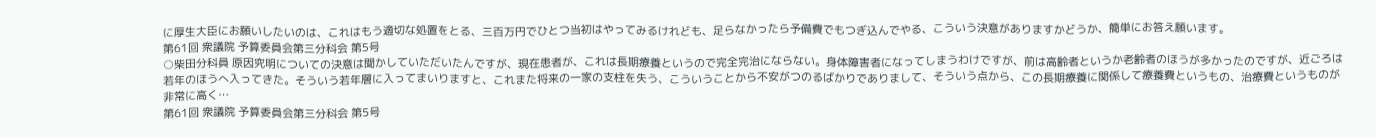に厚生大臣にお願いしたいのは、これはもう適切な処置をとる、三百万円でひとつ当初はやってみるけれども、足らなかったら予備費でもつぎ込んでやる、こういう決意がありますかどうか、簡単にお答え願います。
第61回 衆議院 予算委員会第三分科会 第5号
○柴田分科員 原因究明についての決意は聞かしていただいたんですが、現在患者が、これは長期療養というので完全完治にならない。身体障害者になってしまうわけですが、前は高齢者というか老齢者のほうが多かったのですが、近ごろは若年のほうへ入ってきた。そういう若年層に入ってまいりますと、これまた将来の一家の支柱を失う、こういうことから不安がつのるばかりでありまして、そういう点から、この長期療養に関係して療養費というもの、治療費というものが非常に高く…
第61回 衆議院 予算委員会第三分科会 第5号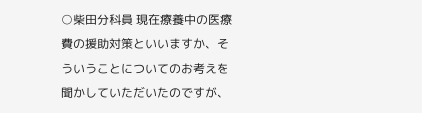○柴田分科員 現在療養中の医療費の援助対策といいますか、そういうことについてのお考えを聞かしていただいたのですが、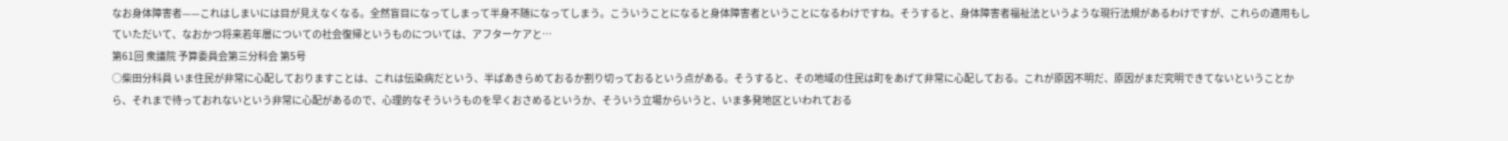なお身体障害者——これはしまいには目が見えなくなる。全然盲目になってしまって半身不随になってしまう。こういうことになると身体障害者ということになるわけですね。そうすると、身体障害者福祉法というような現行法規があるわけですが、これらの適用もしていただいて、なおかつ将来若年層についての社会復帰というものについては、アフターケアと…
第61回 衆議院 予算委員会第三分科会 第5号
○柴田分科員 いま住民が非常に心配しておりますことは、これは伝染病だという、半ばあきらめておるか割り切っておるという点がある。そうすると、その地域の住民は町をあげて非常に心配しておる。これが原因不明だ、原因がまだ究明できてないということから、それまで待っておれないという非常に心配があるので、心理的なそういうものを早くおさめるというか、そういう立場からいうと、いま多発地区といわれておる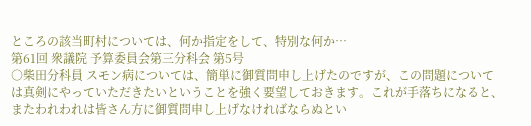ところの該当町村については、何か指定をして、特別な何か…
第61回 衆議院 予算委員会第三分科会 第5号
○柴田分科員 スモン病については、簡単に御質問申し上げたのですが、この問題については真剣にやっていただきたいということを強く要望しておきます。これが手落ちになると、またわれわれは皆さん方に御質問申し上げなければならぬとい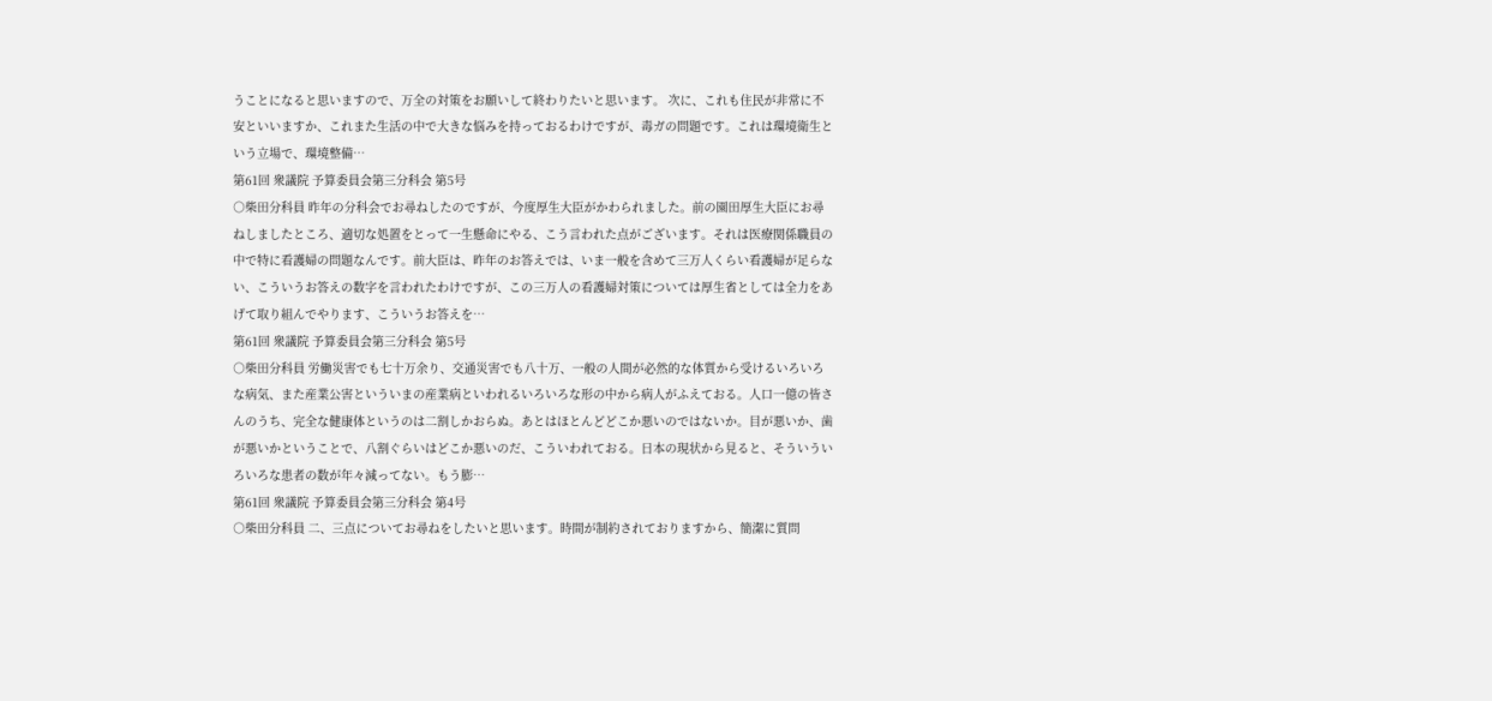うことになると思いますので、万全の対策をお願いして終わりたいと思います。 次に、これも住民が非常に不安といいますか、これまた生活の中で大きな悩みを持っておるわけですが、毒ガの問題です。これは環境衛生という立場で、環境整備…
第61回 衆議院 予算委員会第三分科会 第5号
○柴田分科員 昨年の分科会でお尋ねしたのですが、今度厚生大臣がかわられました。前の園田厚生大臣にお尋ねしましたところ、適切な処置をとって一生懸命にやる、こう言われた点がございます。それは医療関係職員の中で特に看護婦の問題なんです。前大臣は、昨年のお答えでは、いま一般を含めて三万人くらい看護婦が足らない、こういうお答えの数字を言われたわけですが、この三万人の看護婦対策については厚生省としては全力をあげて取り組んでやります、こういうお答えを…
第61回 衆議院 予算委員会第三分科会 第5号
○柴田分科員 労働災害でも七十万余り、交通災害でも八十万、一般の人間が必然的な体質から受けるいろいろな病気、また産業公害といういまの産業病といわれるいろいろな形の中から病人がふえておる。人口一億の皆さんのうち、完全な健康体というのは二割しかおらぬ。あとはほとんどどこか悪いのではないか。目が悪いか、歯が悪いかということで、八割ぐらいはどこか悪いのだ、こういわれておる。日本の現状から見ると、そういういろいろな患者の数が年々減ってない。もう膨…
第61回 衆議院 予算委員会第三分科会 第4号
○柴田分科員 二、三点についてお尋ねをしたいと思います。時間が制約されておりますから、簡潔に質問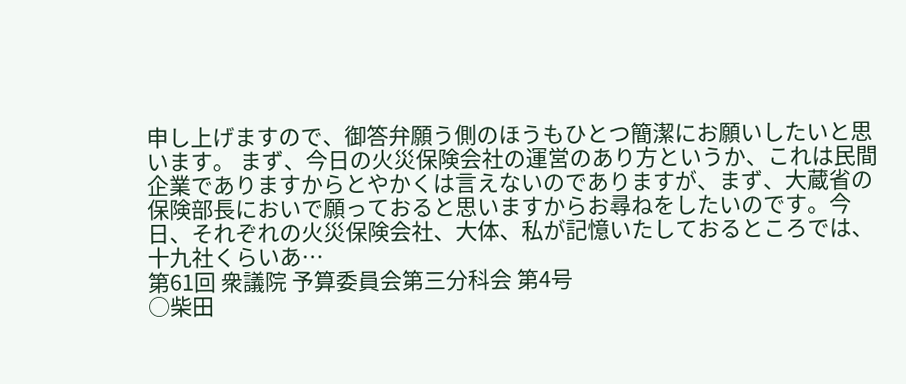申し上げますので、御答弁願う側のほうもひとつ簡潔にお願いしたいと思います。 まず、今日の火災保険会社の運営のあり方というか、これは民間企業でありますからとやかくは言えないのでありますが、まず、大蔵省の保険部長においで願っておると思いますからお尋ねをしたいのです。今日、それぞれの火災保険会社、大体、私が記憶いたしておるところでは、十九社くらいあ…
第61回 衆議院 予算委員会第三分科会 第4号
○柴田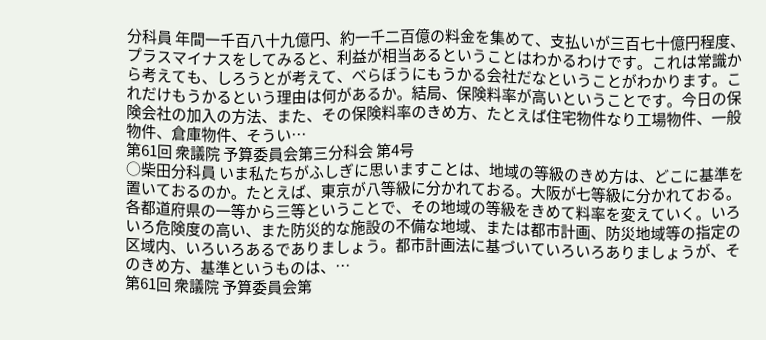分科員 年間一千百八十九億円、約一千二百億の料金を集めて、支払いが三百七十億円程度、プラスマイナスをしてみると、利益が相当あるということはわかるわけです。これは常識から考えても、しろうとが考えて、べらぼうにもうかる会社だなということがわかります。これだけもうかるという理由は何があるか。結局、保険料率が高いということです。今日の保険会社の加入の方法、また、その保険料率のきめ方、たとえば住宅物件なり工場物件、一般物件、倉庫物件、そうい…
第61回 衆議院 予算委員会第三分科会 第4号
○柴田分科員 いま私たちがふしぎに思いますことは、地域の等級のきめ方は、どこに基準を置いておるのか。たとえば、東京が八等級に分かれておる。大阪が七等級に分かれておる。各都道府県の一等から三等ということで、その地域の等級をきめて料率を変えていく。いろいろ危険度の高い、また防災的な施設の不備な地域、または都市計画、防災地域等の指定の区域内、いろいろあるでありましょう。都市計画法に基づいていろいろありましょうが、そのきめ方、基準というものは、…
第61回 衆議院 予算委員会第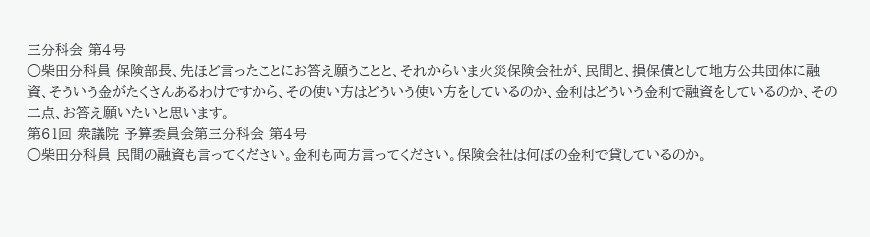三分科会 第4号
○柴田分科員 保険部長、先ほど言ったことにお答え願うことと、それからいま火災保険会社が、民間と、損保債として地方公共団体に融資、そういう金がたくさんあるわけですから、その使い方はどういう使い方をしているのか、金利はどういう金利で融資をしているのか、その二点、お答え願いたいと思います。
第61回 衆議院 予算委員会第三分科会 第4号
○柴田分科員 民間の融資も言ってください。金利も両方言ってください。保険会社は何ぼの金利で貸しているのか。